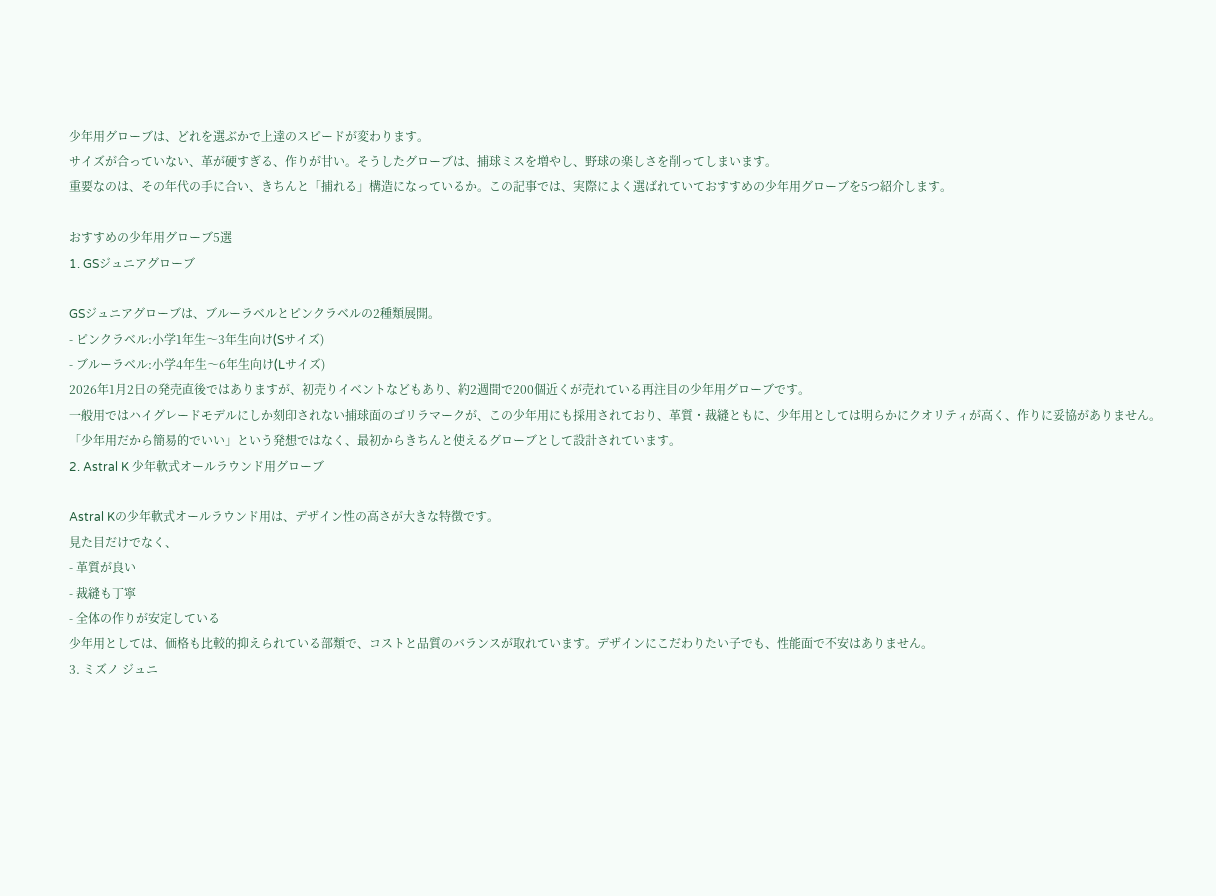少年用グローブは、どれを選ぶかで上達のスピードが変わります。
サイズが合っていない、革が硬すぎる、作りが甘い。そうしたグローブは、捕球ミスを増やし、野球の楽しさを削ってしまいます。
重要なのは、その年代の手に合い、きちんと「捕れる」構造になっているか。この記事では、実際によく選ばれていておすすめの少年用グローブを5つ紹介します。

おすすめの少年用グローブ5選
1. GSジュニアグローブ

GSジュニアグローブは、ブルーラベルとピンクラベルの2種類展開。
- ピンクラベル:小学1年生〜3年生向け(Sサイズ)
- ブルーラベル:小学4年生〜6年生向け(Lサイズ)
2026年1月2日の発売直後ではありますが、初売りイベントなどもあり、約2週間で200個近くが売れている再注目の少年用グローブです。
一般用ではハイグレードモデルにしか刻印されない捕球面のゴリラマークが、この少年用にも採用されており、革質・裁縫ともに、少年用としては明らかにクオリティが高く、作りに妥協がありません。
「少年用だから簡易的でいい」という発想ではなく、最初からきちんと使えるグローブとして設計されています。
2. Astral K 少年軟式オールラウンド用グローブ

Astral Kの少年軟式オールラウンド用は、デザイン性の高さが大きな特徴です。
見た目だけでなく、
- 革質が良い
- 裁縫も丁寧
- 全体の作りが安定している
少年用としては、価格も比較的抑えられている部類で、コストと品質のバランスが取れています。デザインにこだわりたい子でも、性能面で不安はありません。
3. ミズノ ジュニ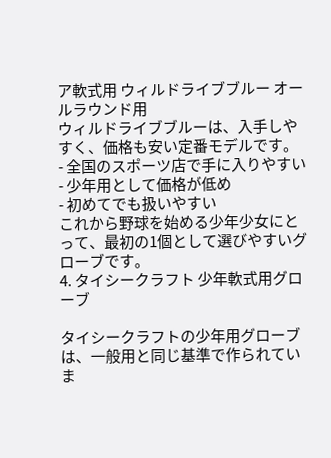ア軟式用 ウィルドライブブルー オールラウンド用
ウィルドライブブルーは、入手しやすく、価格も安い定番モデルです。
- 全国のスポーツ店で手に入りやすい
- 少年用として価格が低め
- 初めてでも扱いやすい
これから野球を始める少年少女にとって、最初の1個として選びやすいグローブです。
4. タイシークラフト 少年軟式用グローブ

タイシークラフトの少年用グローブは、一般用と同じ基準で作られていま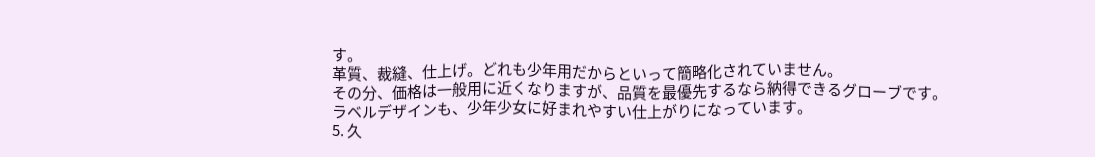す。
革質、裁縫、仕上げ。どれも少年用だからといって簡略化されていません。
その分、価格は一般用に近くなりますが、品質を最優先するなら納得できるグローブです。
ラベルデザインも、少年少女に好まれやすい仕上がりになっています。
5. 久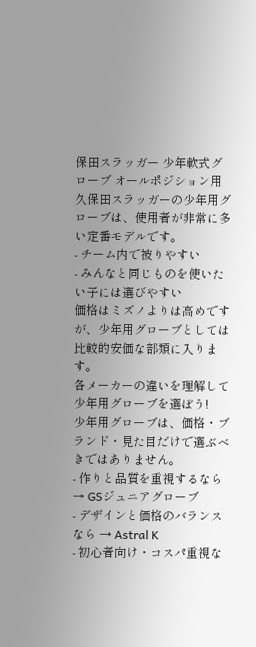保田スラッガー 少年軟式グローブ オールポジション用
久保田スラッガーの少年用グローブは、使用者が非常に多い定番モデルです。
- チーム内で被りやすい
- みんなと同じものを使いたい子には選びやすい
価格はミズノよりは高めですが、少年用グローブとしては比較的安価な部類に入ります。
各メーカーの違いを理解して少年用グローブを選ぼう!
少年用グローブは、価格・ブランド・見た目だけで選ぶべきではありません。
- 作りと品質を重視するなら → GSジュニアグローブ
- デザインと価格のバランスなら → Astral K
- 初心者向け・コスパ重視な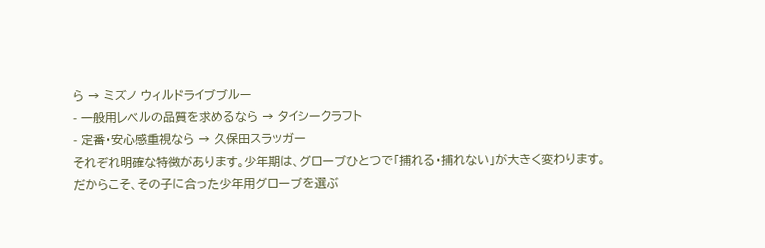ら → ミズノ ウィルドライブブルー
- 一般用レベルの品質を求めるなら → タイシークラフト
- 定番・安心感重視なら → 久保田スラッガー
それぞれ明確な特徴があります。少年期は、グローブひとつで「捕れる・捕れない」が大きく変わります。
だからこそ、その子に合った少年用グローブを選ぶ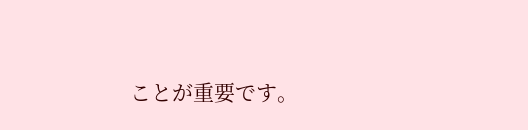ことが重要です。